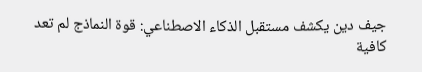جيف دين يكشف مستقبل الذكاء الاصطناعي: قوة النماذج لم تعد كافية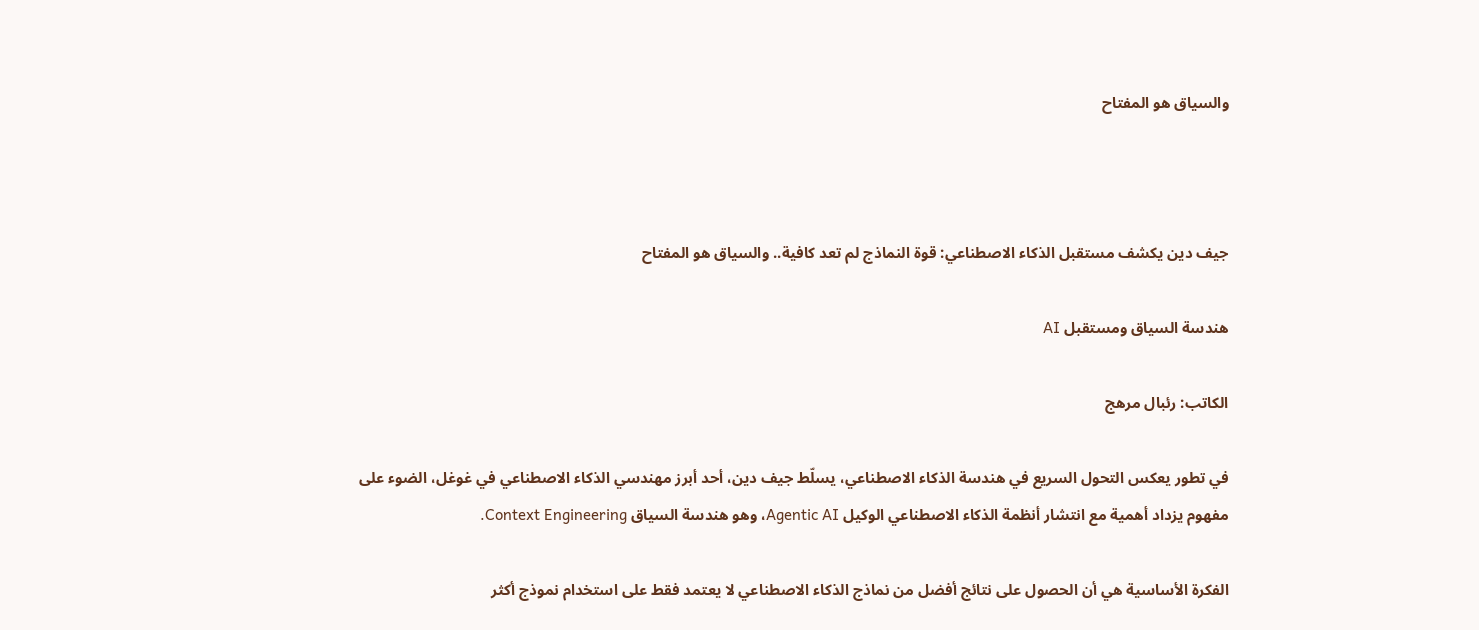والسياق هو المفتاح



جيف دين يكشف مستقبل الذكاء الاصطناعي: قوة النماذج لم تعد كافية.. والسياق هو المفتاح

هندسة السياق ومستقبل AI

الكاتب: رئبال مرهج

في تطور يعكس التحول السريع في هندسة الذكاء الاصطناعي، يسلّط جيف دين، أحد أبرز مهندسي الذكاء الاصطناعي في غوغل، الضوء على مفهوم يزداد أهمية مع انتشار أنظمة الذكاء الاصطناعي الوكيل Agentic AI، وهو هندسة السياق Context Engineering.

الفكرة الأساسية هي أن الحصول على نتائج أفضل من نماذج الذكاء الاصطناعي لا يعتمد فقط على استخدام نموذج أكثر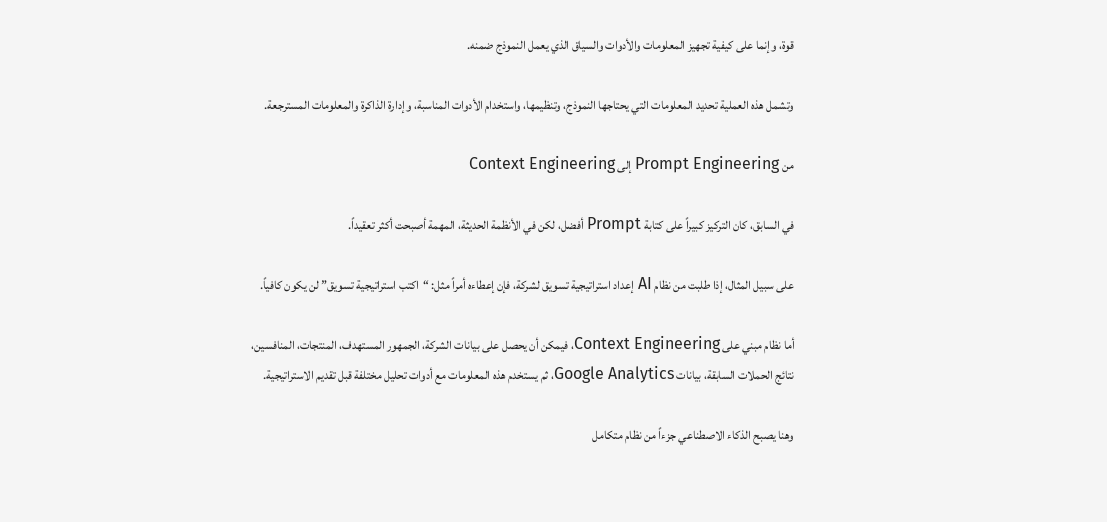قوة، وإنما على كيفية تجهيز المعلومات والأدوات والسياق الذي يعمل النموذج ضمنه.

وتشمل هذه العملية تحديد المعلومات التي يحتاجها النموذج، وتنظيمها، واستخدام الأدوات المناسبة، وإدارة الذاكرة والمعلومات المسترجعة.

من Prompt Engineering إلى Context Engineering

في السابق، كان التركيز كبيراً على كتابة Prompt أفضل، لكن في الأنظمة الحديثة، المهمة أصبحت أكثر تعقيداً.

على سبيل المثال، إذا طلبت من نظام AI إعداد استراتيجية تسويق لشركة، فإن إعطاءه أمراً مثل: “اكتب استراتيجية تسويق” لن يكون كافياً.

أما نظام مبني على Context Engineering، فيمكن أن يحصل على بيانات الشركة، الجمهور المستهدف، المنتجات، المنافسين، نتائج الحملات السابقة، بيانات Google Analytics، ثم يستخدم هذه المعلومات مع أدوات تحليل مختلفة قبل تقديم الاستراتيجية.

وهنا يصبح الذكاء الاصطناعي جزءاً من نظام متكامل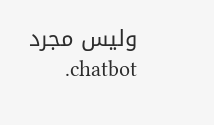وليس مجرد chatbot.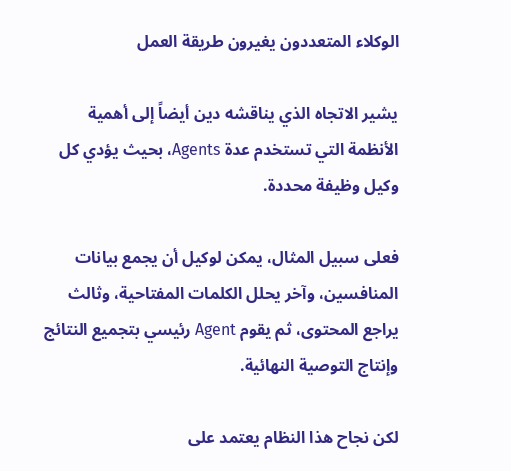الوكلاء المتعددون يغيرون طريقة العمل

يشير الاتجاه الذي يناقشه دين أيضاً إلى أهمية الأنظمة التي تستخدم عدة Agents، بحيث يؤدي كل وكيل وظيفة محددة.

فعلى سبيل المثال، يمكن لوكيل أن يجمع بيانات المنافسين، وآخر يحلل الكلمات المفتاحية، وثالث يراجع المحتوى، ثم يقوم Agent رئيسي بتجميع النتائج وإنتاج التوصية النهائية.

لكن نجاح هذا النظام يعتمد على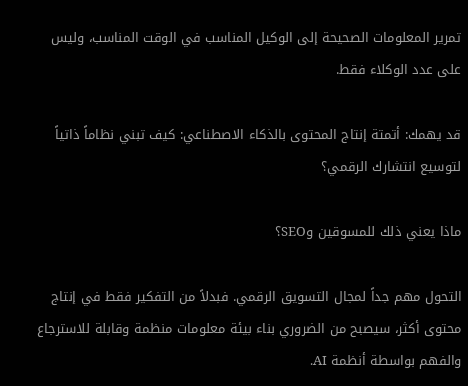تمرير المعلومات الصحيحة إلى الوكيل المناسب في الوقت المناسب، وليس على عدد الوكلاء فقط.

قد يهمك: أتمتة إنتاج المحتوى بالذكاء الاصطناعي: كيف تبني نظاماً ذاتياً لتوسيع انتشارك الرقمي؟

ماذا يعني ذلك للمسوقين وSEO؟

التحول مهم جداً لمجال التسويق الرقمي. فبدلاً من التفكير فقط في إنتاج محتوى أكثر، سيصبح من الضروري بناء بيئة معلومات منظمة وقابلة للاسترجاع والفهم بواسطة أنظمة AI.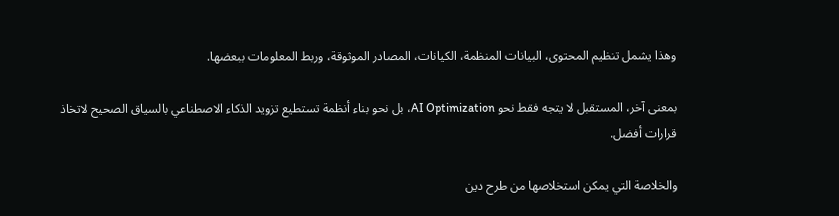وهذا يشمل تنظيم المحتوى، البيانات المنظمة، الكيانات، المصادر الموثوقة، وربط المعلومات ببعضها.

بمعنى آخر، المستقبل لا يتجه فقط نحو AI Optimization، بل نحو بناء أنظمة تستطيع تزويد الذكاء الاصطناعي بالسياق الصحيح لاتخاذ قرارات أفضل.

والخلاصة التي يمكن استخلاصها من طرح دين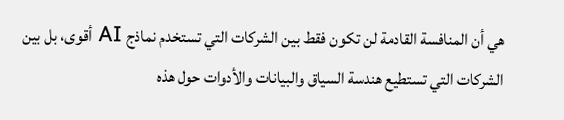هي أن المنافسة القادمة لن تكون فقط بين الشركات التي تستخدم نماذج AI أقوى، بل بين الشركات التي تستطيع هندسة السياق والبيانات والأدوات حول هذه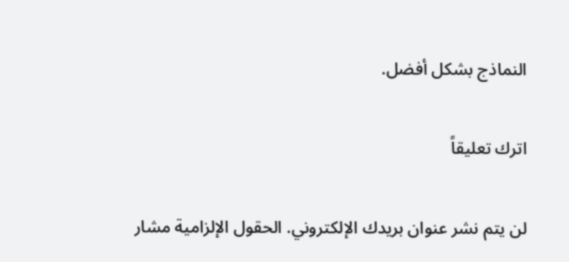النماذج بشكل أفضل.

اترك تعليقاً

لن يتم نشر عنوان بريدك الإلكتروني. الحقول الإلزامية مشار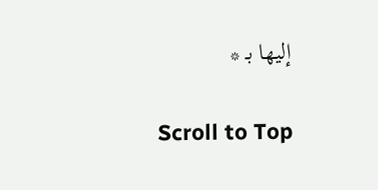إليها بـ *

Scroll to Top